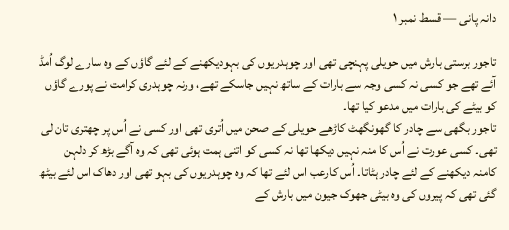دانہ پانی — قسط نمبر ۱

تاجور برستی بارش میں حویلی پہنچی تھی اور چوہدریوں کی بہودیکھنے کے لئے گاؤں کے وہ سارے لوگ اُمڈ آئے تھے جو کسی نہ کسی وجہ سے بارات کے ساتھ نہیں جاسکے تھے، ورنہ چوہدری کرامت نے پورے گاؤں کو بیٹے کی بارات میں مدعو کیا تھا۔
تاجور بگھی سے چادر کا گھونگھٹ کاڑھے حویلی کے صحن میں اُتری تھی اور کسی نے اُس پر چھتری تان لی تھی۔ کسی عورت نے اُس کا منہ نہیں دیکھا تھا نہ کسی کو اتنی ہمت ہوئی تھی کہ وہ آگے بڑھ کر دلہن کامنہ دیکھنے کے لئے چادر ہٹاتا۔ اُس کارعب اس لئے تھا کہ وہ چوہدریوں کی بہو تھی اور دھاک اس لئے بیٹھ گئی تھی کہ پیروں کی وہ بیٹی جھوک جیون میں بارش کے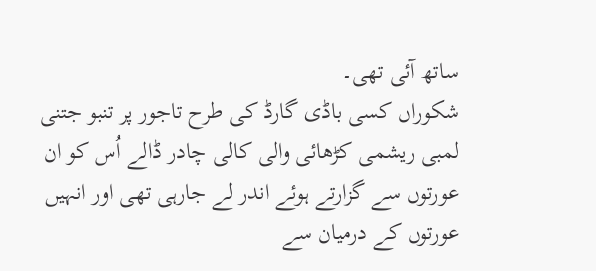ساتھ آئی تھی۔
شکوراں کسی باڈی گارڈ کی طرح تاجور پر تنبو جتنی لمبی ریشمی کڑھائی والی کالی چادر ڈالے اُس کو ان عورتوں سے گزارتے ہوئے اندر لے جارہی تھی اور انہیں عورتوں کے درمیان سے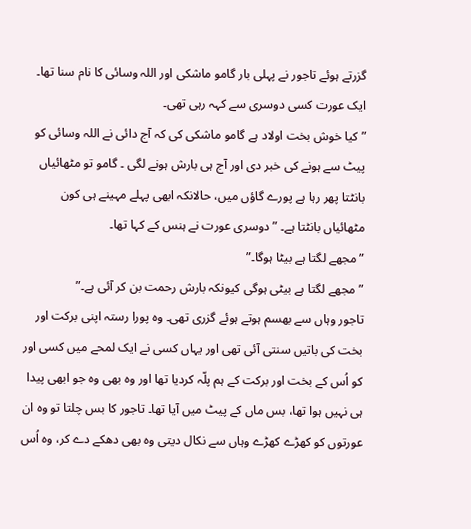گزرتے ہوئے تاجور نے پہلی بار گامو ماشکی اور اللہ وسائی کا نام سنا تھا۔ ایک عورت کسی دوسری سے کہہ رہی تھی۔
”کیا خوش بخت اولاد ہے گامو ماشکی کی کہ آج دائی نے اللہ وسائی کو پیٹ سے ہونے کی خبر دی اور آج ہی بارش ہونے لگی ۔ گامو تو مٹھائیاں بانٹتا پھر رہا ہے پورے گاؤں میں، حالانکہ ابھی پہلے مہینے ہی کون مٹھائیاں بانٹتا ہے۔ ” دوسری عورت نے ہنس کے کہا تھا۔
”مجھے لگتا ہے بیٹا ہوگا۔”
”مجھے لگتا ہے بیٹی ہوگی کیونکہ بارش رحمت بن کر آئی ہے۔”
تاجور وہاں سے بھسم ہوتے ہوئے گزری تھی۔ وہ پورا رستہ اپنی برکت اور بخت کی باتیں سنتی آئی تھی اور یہاں کسی نے ایک لمحے میں کسی اور کو اُس کے بخت اور برکت کے ہم پلّہ کردیا تھا اور وہ بھی وہ جو ابھی پیدا ہی نہیں ہوا تھا، بس ماں کے پیٹ میں آیا تھا۔ تاجور کا بس چلتا تو وہ ان عورتوں کو کھڑے کھڑے وہاں سے نکال دیتی وہ بھی دھکے دے کر، وہ اُس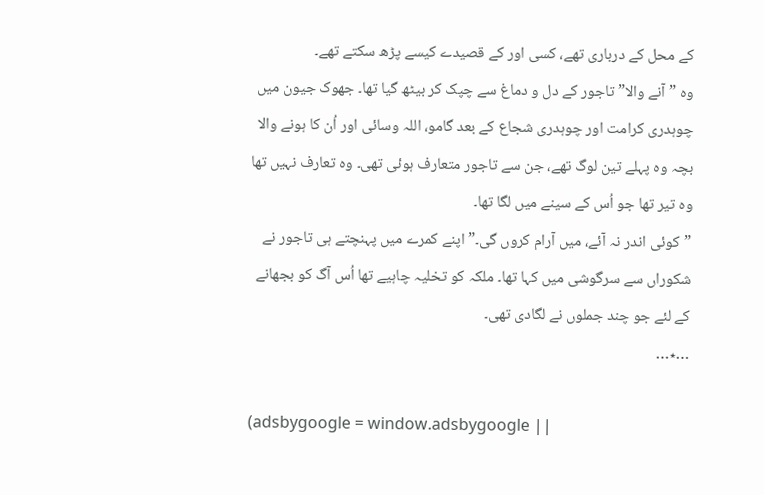کے محل کے درباری تھے، کسی اور کے قصیدے کیسے پڑھ سکتے تھے۔
وہ ”آنے والا” تاجور کے دل و دماغ سے چپک کر بیٹھ گیا تھا۔ جھوک جیون میں چوہدری کرامت اور چوہدری شجاع کے بعد گامو، اللہ وسائی اور اُن کا ہونے والا بچہ وہ پہلے تین لوگ تھے، جن سے تاجور متعارف ہوئی تھی۔ وہ تعارف نہیں تھا وہ تیر تھا جو اُس کے سینے میں لگا تھا۔
”کوئی اندر نہ آئے، میں آرام کروں گی۔” اپنے کمرے میں پہنچتے ہی تاجور نے شکوراں سے سرگوشی میں کہا تھا۔ ملکہ کو تخلیہ چاہیے تھا اُس آگ کو بجھانے کے لئے جو چند جملوں نے لگادی تھی۔
…٭…

(adsbygoogle = window.adsbygoogle ||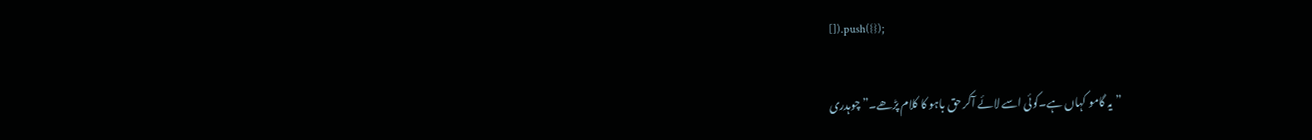[]).push({});

”یہ گامو کہاں ہے۔کوئی اسے لائے آکر حق باہو کا کلام پڑھے۔” چوہدری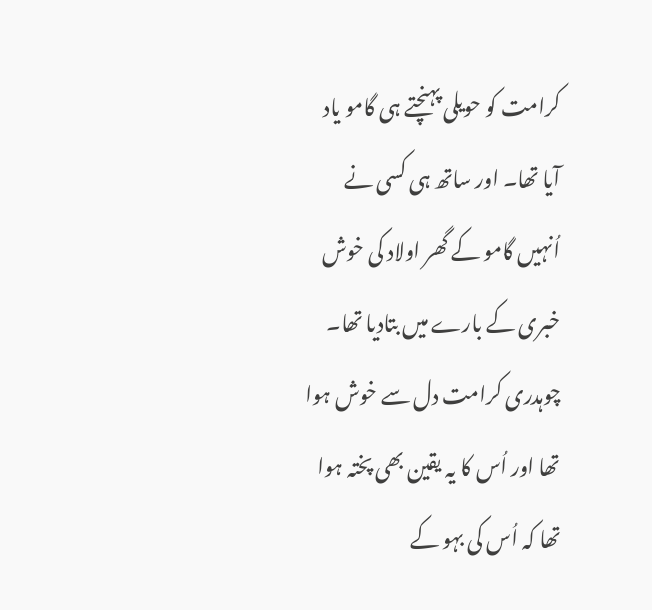کرامت کو حویلی پہنچتے ہی گامو یاد آیا تھا۔ اور ساتھ ہی کسی نے اُنہیں گامو کے گھر اولاد کی خوش خبری کے بارے میں بتادیا تھا۔ چوہدری کرامت دل سے خوش ہوا تھا اور اُس کا یہ یقین بھی پختہ ہوا تھا کہ اُس کی بہو کے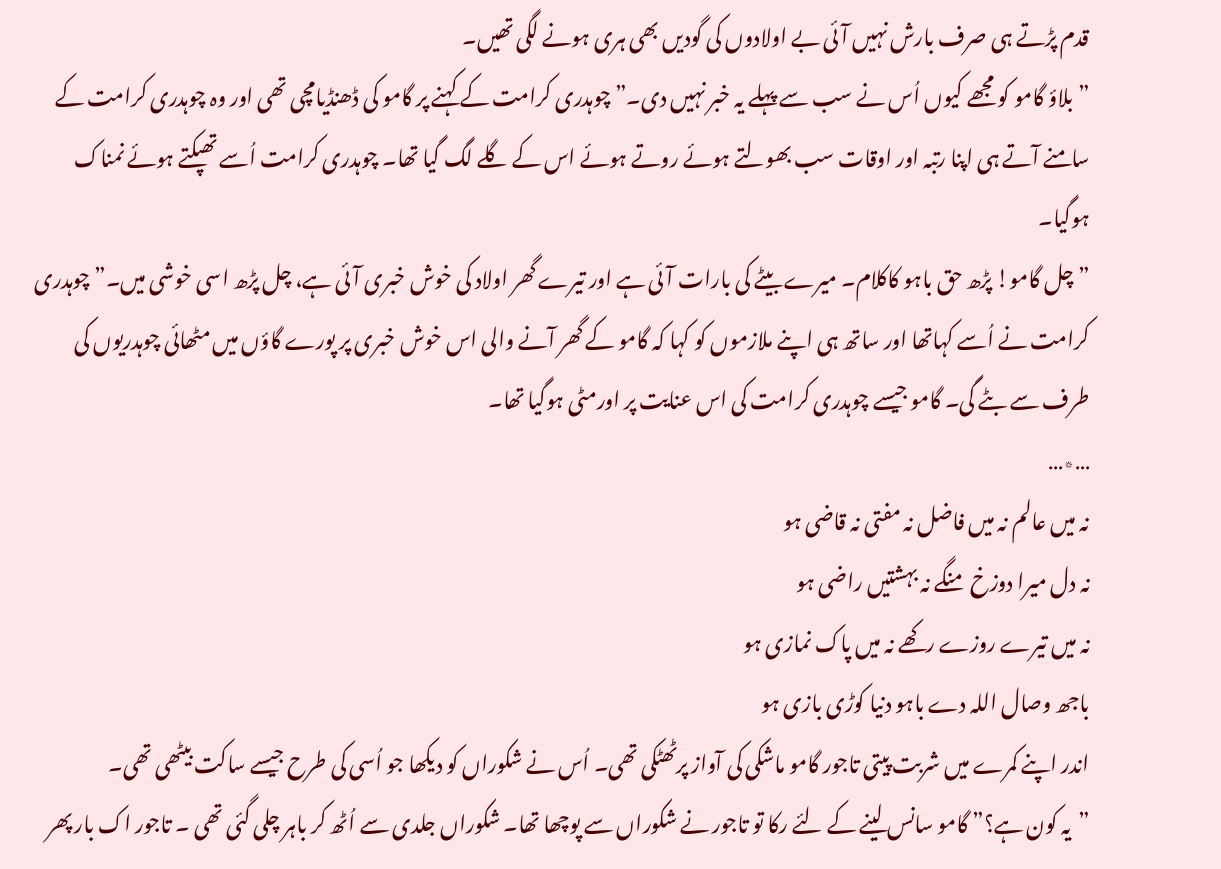قدم پڑتے ہی صرف بارش نہیں آئی بے اولادوں کی گودیں بھی ہری ہونے لگی تھیں۔
”بلاؤ گامو کو مجھے کیوں اُس نے سب سے پہلے یہ خبر نہیں دی۔” چوہدری کرامت کے کہنے پر گامو کی ڈھنڈیامچی تھی اور وہ چوہدری کرامت کے سامنے آتے ہی اپنا رتبہ اور اوقات سب بھولتے ہوئے روتے ہوئے اس کے گلے لگ گیا تھا۔ چوہدری کرامت اُسے تھپکتے ہوئے نمناک ہوگیا۔
”چل گامو! پڑھ حق باہو کاکلام۔ میرے بیٹے کی بارات آئی ہے اور تیرے گھر اولاد کی خوش خبری آئی ہے، چل پڑھ اسی خوشی میں۔” چوہدری کرامت نے اُسے کہاتھا اور ساتھ ہی اپنے ملازموں کو کہا کہ گامو کے گھر آنے والی اس خوش خبری پر پورے گاؤں میں مٹھائی چوہدریوں کی طرف سے بٹے گی۔ گامو جیسے چوہدری کرامت کی اس عنایت پر اورمٹی ہوگیا تھا۔
…٭…
نہ میں عالم نہ میں فاضل نہ مفتی نہ قاضی ہو
نہ دل میرا دوزخ منگے نہ بہشتیں راضی ہو
نہ میں تیرے روزے رکھے نہ میں پاک نمازی ہو
باجھ وصال اللہ دے باہو دنیا کوڑی بازی ہو
اندر اپنے کمرے میں شربت پیتی تاجور گامو ماشکی کی آواز پرٹھٹکی تھی۔ اُس نے شکوراں کو دیکھا جو اُسی کی طرح جیسے ساکت بیٹھی تھی۔
”یہ کون ہے؟” گامو سانس لینے کے لئے رکا تو تاجور نے شکوراں سے پوچھا تھا۔ شکوراں جلدی سے اُٹھ کر باہر چلی گئی تھی ۔ تاجور اک بار پھر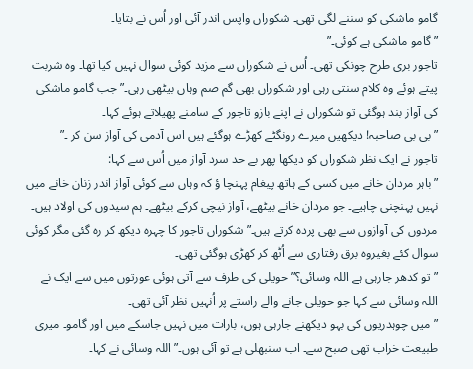گامو ماشکی کو سننے لگی تھی۔ شکوراں واپس اندر آئی اور اُس نے بتایا۔
”گامو ماشکی ہے کوئی۔”
تاجور بری طرح چونکی تھی۔ اُس نے شکوراں سے مزید کوئی سوال نہیں کیا تھا۔ وہ شربت پیتے ہوئے وہ کلام سنتی رہی اور شکوراں بھی گم صم وہاں بیٹھی رہی۔” جب گامو ماشکی کی آواز بند ہوگئی تو شکوراں نے اپنے بازو تاجور کے سامنے پھیلاتے ہوئے کہا۔
”بی بی صاحبہ! دیکھیں میرے رونگٹے کھڑے ہوگئے ہیں اس آدمی کی آواز سن کر ۔”
تاجور نے ایک نظر شکوراں کو دیکھا پھر بے حد سرد آواز میں اُس سے کہا:
”باہر مردان خانے میں کسی کے ہاتھ پیغام پہنچا ؤ کہ وہاں سے کوئی آواز اندر زنان خانے میں نہیں پہنچنی چاہیے۔ جو مردان خانے بیٹھے، آواز نیچی کرکے بیٹھے۔ ہم سیدوں کی اولاد ہیں۔ مردوں کی آوازوں سے بھی پردہ کرتے ہیں۔” شکوراں تاجور کا چہرہ دیکھ کر رہ گئی مگر کوئی سوال کئے بغیروہ برق رفتاری سے اُٹھ کر کھڑی ہوگئی تھی۔
”تو کدھر جارہی ہے اللہ وسائی؟” حویلی کی طرف سے آتی ہوئی عورتوں میں سے ایک نے اللہ وسائی سے کہا جو حویلی جانے والے راستے پر اُنہیں نظر آئی تھی۔
”میں چوہدریوں کی بہو دیکھنے جارہی ہوں، بارات میں نہیں جاسکے میں اور گامو۔ میری طبیعت خراب تھی صبح سے۔ اب سنبھلی ہے تو آئی ہوں۔” اللہ وسائی نے کہا۔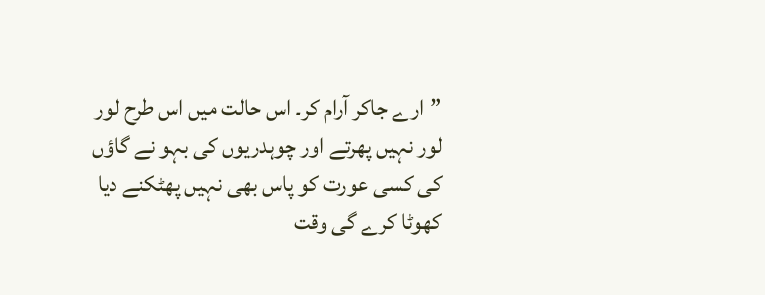”ارے جاکر آرام کر۔ اس حالت میں اس طرح لور لور نہیں پھرتے اور چوہدریوں کی بہو نے گاؤں کی کسی عورت کو پاس بھی نہیں پھٹکنے دیا کھوٹا کرے گی وقت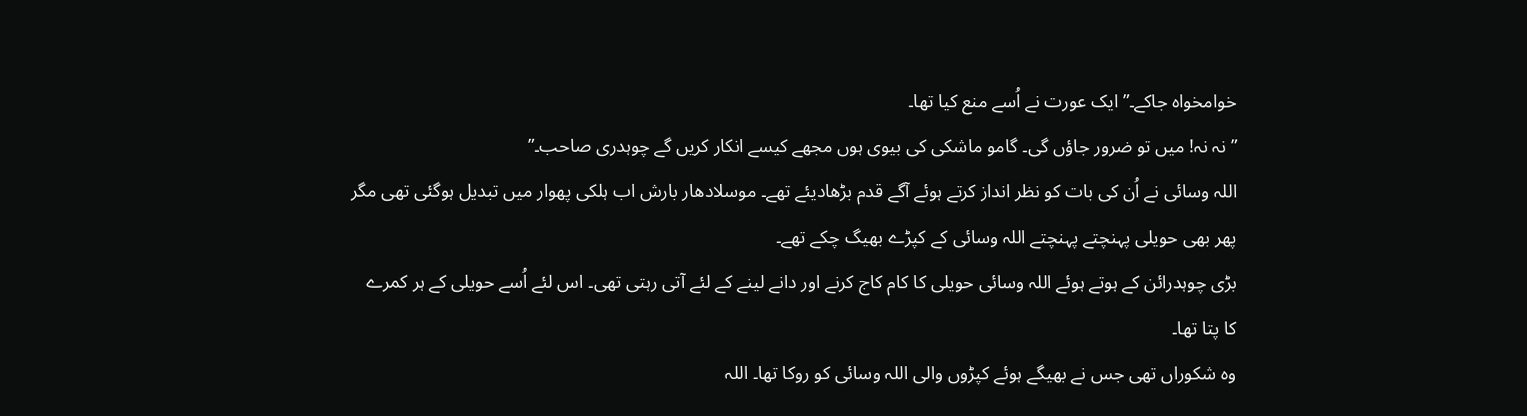خوامخواہ جاکے۔” ایک عورت نے اُسے منع کیا تھا۔
”نہ نہ! میں تو ضرور جاؤں گی۔ گامو ماشکی کی بیوی ہوں مجھے کیسے انکار کریں گے چوہدری صاحب۔”
اللہ وسائی نے اُن کی بات کو نظر انداز کرتے ہوئے آگے قدم بڑھادیئے تھے۔ موسلادھار بارش اب ہلکی پھوار میں تبدیل ہوگئی تھی مگر پھر بھی حویلی پہنچتے پہنچتے اللہ وسائی کے کپڑے بھیگ چکے تھے۔
بڑی چوہدرائن کے ہوتے ہوئے اللہ وسائی حویلی کا کام کاج کرنے اور دانے لینے کے لئے آتی رہتی تھی۔ اس لئے اُسے حویلی کے ہر کمرے کا پتا تھا۔
وہ شکوراں تھی جس نے بھیگے ہوئے کپڑوں والی اللہ وسائی کو روکا تھا۔ اللہ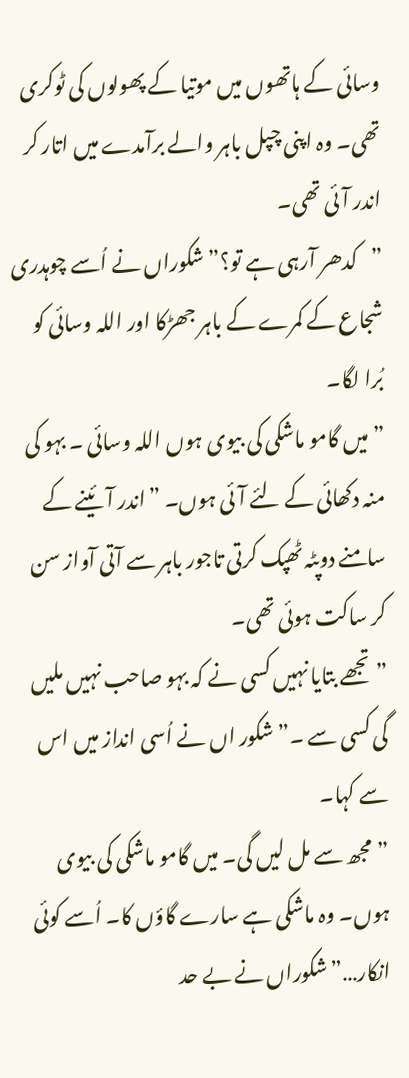وسائی کے ہاتھوں میں موتیا کے پھولوں کی ٹوکری تھی۔ وہ اپنی چپل باہر والے برآمدے میں اتار کر اندر آئی تھی۔
”کدھر آرہی ہے تو؟” شکوراں نے اُسے چوہدری شجاع کے کمرے کے باہر جھڑکا اور اللہ وسائی کو بُرا لگا۔
”میں گامو ماشکی کی بیوی ہوں اللہ وسائی ۔ بہو کی منہ دکھائی کے لئے آئی ہوں۔ ”اندر آئینے کے سامنے دوپٹہ ٹھپک کرتی تاجور باہر سے آتی آواز سن کر ساکت ہوئی تھی۔
”تجھے بتایا نہیں کسی نے کہ بہو صاحب نہیں ملیں گی کسی سے ۔” شکور اں نے اُسی انداز میں اس سے کہا۔
”مجھ سے مل لیں گی۔ میں گامو ماشکی کی بیوی ہوں۔ وہ ماشکی ہے سارے گاؤں کا۔ اُسے کوئی انکار…”شکوراں نے بے حد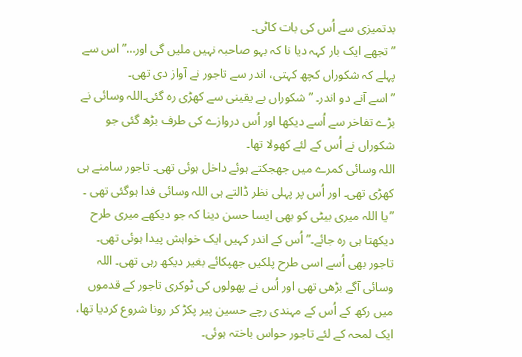بدتمیزی سے اُس کی بات کاٹی۔
”تجھے ایک بار کہہ دیا نا کہ بہو صاحبہ نہیں ملیں گی اور…”اس سے پہلے کہ شکوراں کچھ کہتی، اندر سے تاجور نے آواز دی تھی۔
”اسے آنے دو اندر۔ ”شکوراں بے یقینی سے کھڑی رہ گئی۔اللہ وسائی نے بڑے تفاخر سے اُسے دیکھا اور اُس دروازے کی طرف بڑھ گئی جو شکوراں نے اُس کے لئے کھولا تھا۔
اللہ وسائی کمرے میں جھجکتے ہوئے داخل ہوئی تھی۔ تاجور سامنے ہی کھڑی تھی۔ اور اُس پر پہلی نظر ڈالتے ہی اللہ وسائی فدا ہوگئی تھی ۔
”یا اللہ میری بیٹی کو بھی ایسا حسن دینا کہ جو دیکھے میری طرح دیکھتا ہی رہ جائے۔” اُس کے اندر کہیں ایک خواہش پیدا ہوئی تھی۔
تاجور بھی اُسے اسی طرح پلکیں جھپکائے بغیر دیکھ رہی تھی۔ اللہ وسائی آگے بڑھی تھی اور اُس نے پھولوں کی ٹوکری تاجور کے قدموں میں رکھ کے اُس کے مہندی رچے حسین پیر پکڑ کر رونا شروع کردیا تھا، ایک لمحہ کے لئے تاجور حواس باختہ ہوئی۔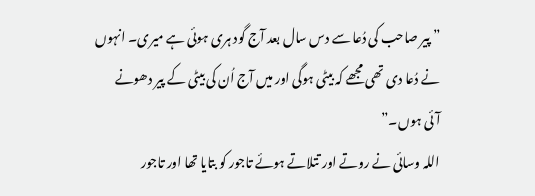”پیر صاحب کی دُعا سے دس سال بعد آج گود ہری ہوئی ہے میری۔ انہوں نے دُعا دی تھی مجھے کہ بیٹی ہوگی اور میں آج اُن کی بیٹی کے پیر دھونے آئی ہوں۔”
اللہ وسائی نے روتے اور تتلاتے ہوئے تاجور کو بتایا تھا اور تاجور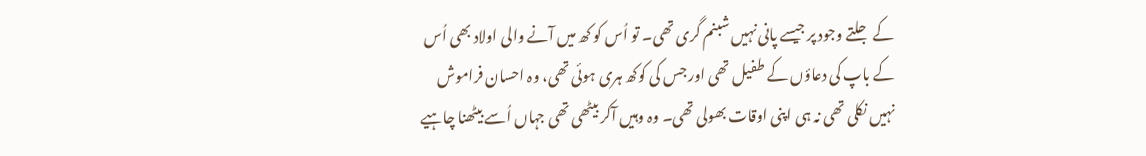کے جلتے وجود پر جیسے پانی نہیں شبنم گری تھی۔ تو اُس کو کھ میں آنے والی اولاد بھی اُس کے باپ کی دعاؤں کے طفیل تھی اور جس کی کوکھ ہری ہوئی تھی، وہ احسان فراموش نہیں نکلی تھی نہ ہی اپنی اوقات بھولی تھی۔ وہ وہیں آکر بیٹھی تھی جہاں اُسے بیٹھنا چاہیے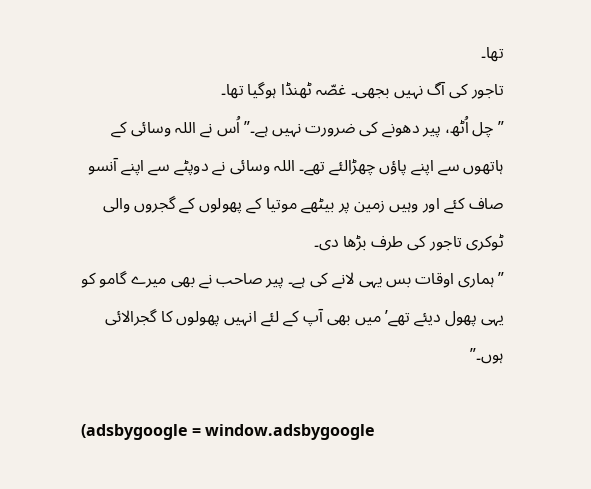تھا۔
تاجور کی آگ نہیں بجھی۔ غصّہ ٹھنڈا ہوگیا تھا۔
”چل اُٹھ، پیر دھونے کی ضرورت نہیں ہے۔” اُس نے اللہ وسائی کے ہاتھوں سے اپنے پاؤں چھڑالئے تھے۔ اللہ وسائی نے دوپٹے سے اپنے آنسو صاف کئے اور وہیں زمین پر بیٹھے موتیا کے پھولوں کے گجروں والی ٹوکری تاجور کی طرف بڑھا دی۔
”ہماری اوقات بس یہی لانے کی ہے۔ پیر صاحب نے بھی میرے گامو کو یہی پھول دیئے تھے’ میں بھی آپ کے لئے انہیں پھولوں کا گجرالائی ہوں۔”

(adsbygoogle = window.adsbygoogle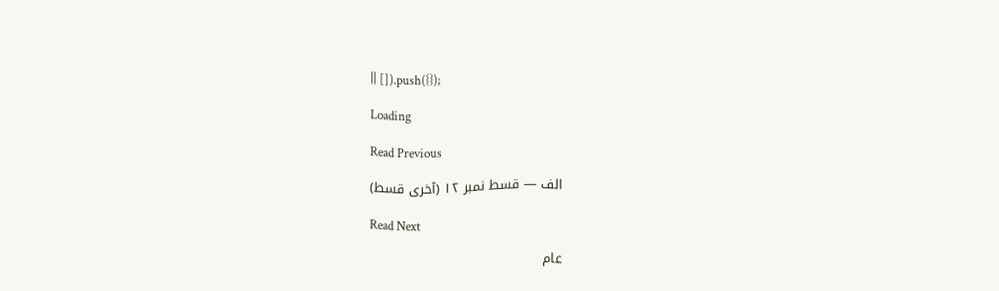|| []).push({});

Loading

Read Previous

الف — قسط نمبر ۱۲ (آخری قسط)

Read Next

عام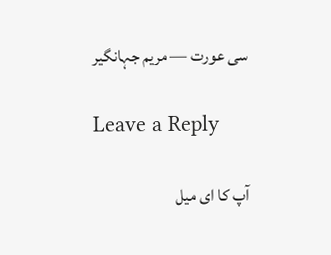سی عورت — مریم جہانگیر

Leave a Reply

آپ کا ای میل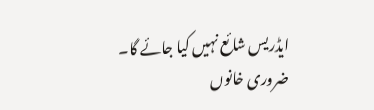ایڈریس شائع نہیں کیا جائے گا۔ ضروری خانوں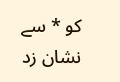کو * سے نشان زد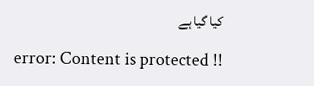کیا گیا ہے

error: Content is protected !!